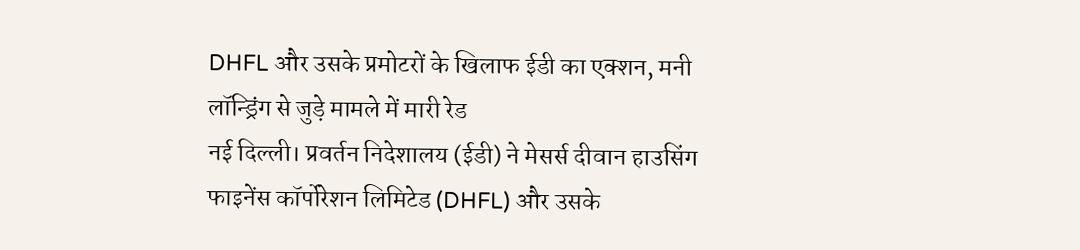DHFL और उसके प्रमोटरों के खिलाफ ईडी का एक्शन, मनी लॉन्ड्रिंग से जुड़े मामले में मारी रेड
नई दिल्ली। प्रवर्तन निदेशालय (ईडी) ने मेसर्स दीवान हाउसिंग फाइनेंस कॉर्पोरेशन लिमिटेड (DHFL) और उसके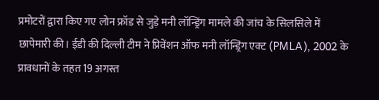प्रमोटरों द्वारा किए गए लोन फ्रॉड से जुड़े मनी लॉन्ड्रिंग मामले की जांच के सिलसिले में छापेमारी की। ईडी की दिल्ली टीम ने प्रिवेंशन ऑफ मनी लॉन्ड्रिंग एक्ट (PMLA), 2002 के प्रावधानों के तहत 19 अगस्त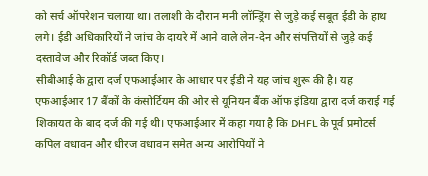को सर्च ऑपरेशन चलाया था। तलाशी के दौरान मनी लॉन्ड्रिंग से जुड़े कई सबूत ईडी के हाथ लगे। ईडी अधिकारियों ने जांच के दायरे में आने वाले लेन-देन और संपत्तियों से जुड़े कई दस्तावेज और रिकॉर्ड जब्त किए।
सीबीआई के द्वारा दर्ज एफआईआर के आधार पर ईडी ने यह जांच शुरू की है। यह एफआईआर 17 बैंकों के कंसोर्टियम की ओर से यूनियन बैंक ऑफ इंडिया द्वारा दर्ज कराई गई शिकायत के बाद दर्ज की गई थी। एफआईआर में कहा गया है कि DHFL के पूर्व प्रमोटर्स कपिल वधावन और धीरज वधावन समेत अन्य आरोपियों ने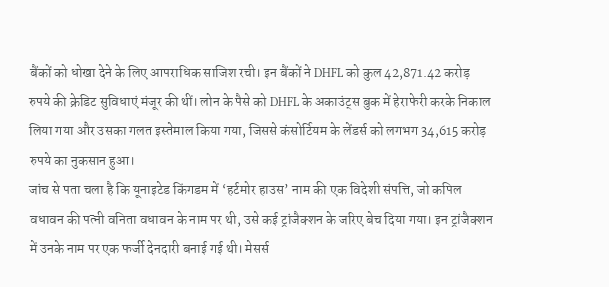बैंकों को धोखा देने के लिए आपराधिक साजिश रची। इन बैंकों ने DHFL को कुल 42,871.42 करोड़ रुपये की क्रेडिट सुविधाएं मंजूर की थीं। लोन के पैसे को DHFL के अकाउंट्स बुक में हेराफेरी करके निकाल लिया गया और उसका गलत इस्तेमाल किया गया, जिससे कंसोर्टियम के लेंडर्स को लगभग 34,615 करोड़ रुपये का नुकसान हुआ।
जांच से पता चला है कि यूनाइटेड किंगडम में ‘हर्टमोर हाउस’ नाम की एक विदेशी संपत्ति, जो कपिल वधावन की पत्नी वनिता वधावन के नाम पर थी, उसे कई ट्रांजैक्शन के जरिए बेच दिया गया। इन ट्रांजैक्शन में उनके नाम पर एक फर्जी देनदारी बनाई गई थी। मेसर्स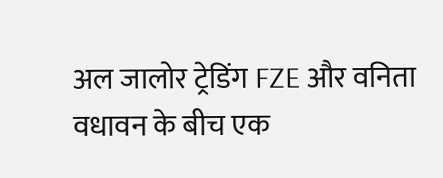अल जालोर ट्रेडिंग FZE और वनिता वधावन के बीच एक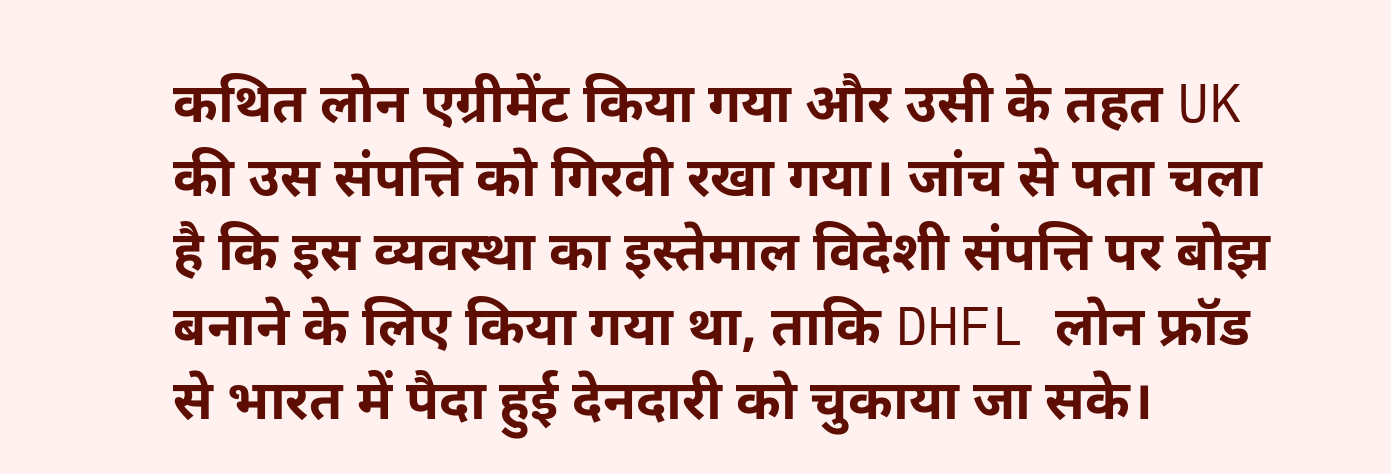कथित लोन एग्रीमेंट किया गया और उसी के तहत UK की उस संपत्ति को गिरवी रखा गया। जांच से पता चला है कि इस व्यवस्था का इस्तेमाल विदेशी संपत्ति पर बोझ बनाने के लिए किया गया था, ताकि DHFL लोन फ्रॉड से भारत में पैदा हुई देनदारी को चुकाया जा सके।